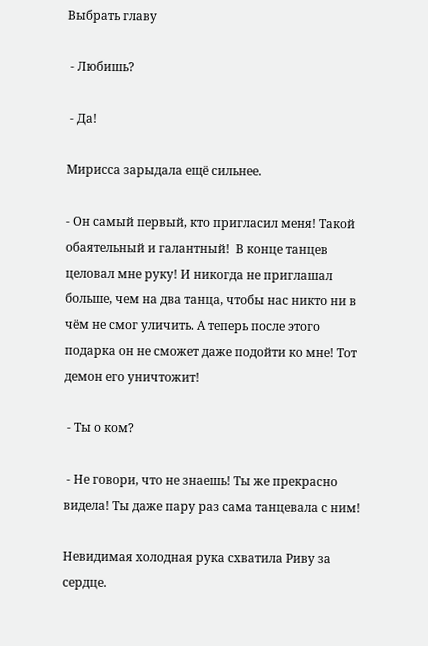Выбрать главу

 - Любишь?

 - Да!

Мирисса зарыдала ещё сильнее.

- Он самый первый, кто пригласил меня! Такой обаятельный и галантный!  В конце танцев целовал мне руку! И никогда не приглашал больше, чем на два танца, чтобы нас никто ни в чём не смог уличить. А теперь после этого подарка он не сможет даже подойти ко мне! Тот демон его уничтожит!

 - Ты о ком?

 - Не говори, что не знаешь! Ты же прекрасно видела! Ты даже пару раз сама танцевала с ним!

Невидимая холодная рука схватила Риву за сердце.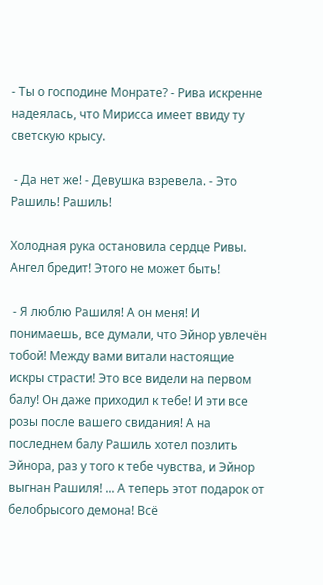- Ты о господине Монрате? - Рива искренне надеялась, что Мирисса имеет ввиду ту светскую крысу.

 - Да нет же! - Девушка взревела. - Это Рашиль! Рашиль!

Холодная рука остановила сердце Ривы. Ангел бредит! Этого не может быть!

 - Я люблю Рашиля! А он меня! И понимаешь, все думали, что Эйнор увлечён тобой! Между вами витали настоящие искры страсти! Это все видели на первом балу! Он даже приходил к тебе! И эти все розы после вашего свидания! А на последнем балу Рашиль хотел позлить Эйнора, раз у того к тебе чувства, и Эйнор выгнан Рашиля! ... А теперь этот подарок от белобрысого демона! Всё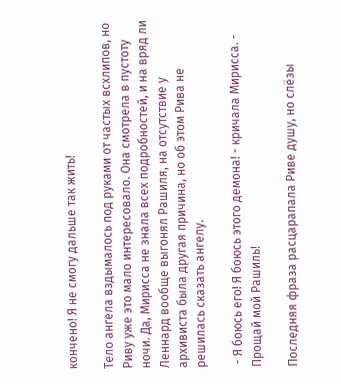кончено! Я не смогу дальше так жить!

Тело ангела вздымалось под руками от частых всхлипов, но Риву уже это мало интересовало. Она смотрела в пустоту ночи. Да, Мирисса не знала всех подробностей, и на вряд ли Леннард вообще выгонял Рашиля, на отсутствие у архивиста была другая причина, но об этом Рива не решилась сказать ангелу.

 - Я боюсь его! Я боюсь этого демона! - кричала Мирисса. - Прощай мой Рашиль!

Последняя фраза расцарапала Риве душу, но слёзы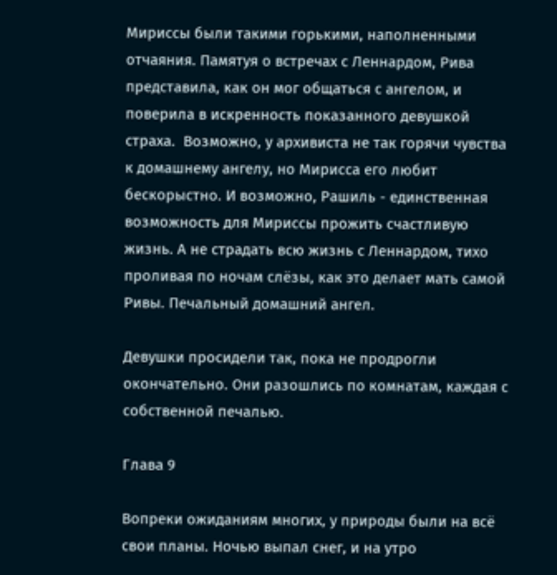Мириссы были такими горькими, наполненными отчаяния. Памятуя о встречах с Леннардом, Рива представила, как он мог общаться с ангелом, и поверила в искренность показанного девушкой страха.  Возможно, у архивиста не так горячи чувства к домашнему ангелу, но Мирисса его любит бескорыстно. И возможно, Рашиль - единственная возможность для Мириссы прожить счастливую жизнь. А не страдать всю жизнь с Леннардом, тихо проливая по ночам слёзы, как это делает мать самой Ривы. Печальный домашний ангел.

Девушки просидели так, пока не продрогли окончательно. Они разошлись по комнатам, каждая с собственной печалью.

Глава 9

Вопреки ожиданиям многих, у природы были на всё свои планы. Ночью выпал снег, и на утро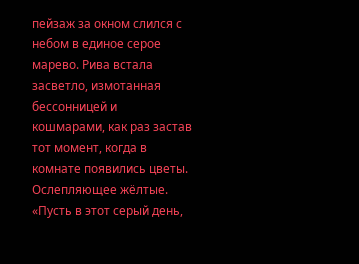пейзаж за окном слился с небом в единое серое марево. Рива встала засветло, измотанная бессонницей и кошмарами, как раз застав тот момент, когда в комнате появились цветы. Ослепляющее жёлтые. «Пусть в этот серый день,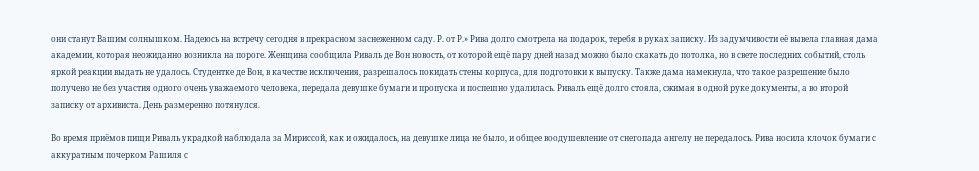они станут Вашим солнышком. Надеюсь на встречу сегодня в прекрасном заснеженном саду. Р. от Р.» Рива долго смотрела на подарок, теребя в руках записку. Из задумчивости её вывела главная дама академии, которая неожиданно возникла на пороге. Женщина сообщила Риваль де Вон новость, от которой ещё пару дней назад можно было скакать до потолка, но в свете последних событий, столь яркой реакции выдать не удалось. Студентке де Вон, в качестве исключения, разрешалось покидать стены корпуса, для подготовки к выпуску. Также дама намекнула, что такое разрешение было получено не без участия одного очень уважаемого человека, передала девушке бумаги и пропуска и поспешно удалилась. Риваль ещё долго стояла, сжимая в одной руке документы, а во второй записку от архивиста. День размеренно потянулся.

Во время приёмов пищи Риваль украдкой наблюдала за Мириссой, как и ожидалось, на девушке лица не было, и общее воодушевление от снегопада ангелу не передалось. Рива носила клочок бумаги с аккуратным почерком Рашиля с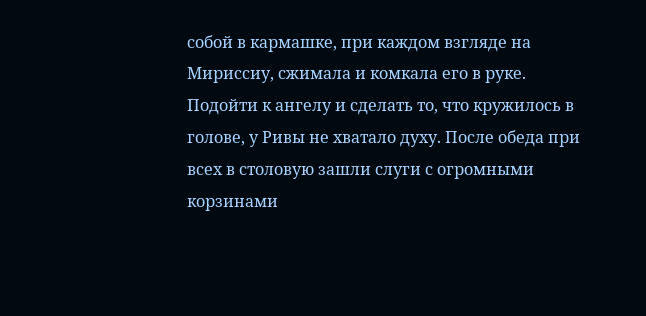собой в кармашке, при каждом взгляде на Мириссиу, сжимала и комкала его в руке. Подойти к ангелу и сделать то, что кружилось в голове, у Ривы не хватало духу. После обеда при всех в столовую зашли слуги с огромными корзинами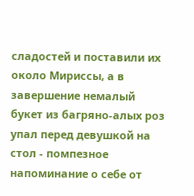сладостей и поставили их около Мириссы, а в завершение немалый букет из багряно-алых роз упал перед девушкой на стол - помпезное напоминание о себе от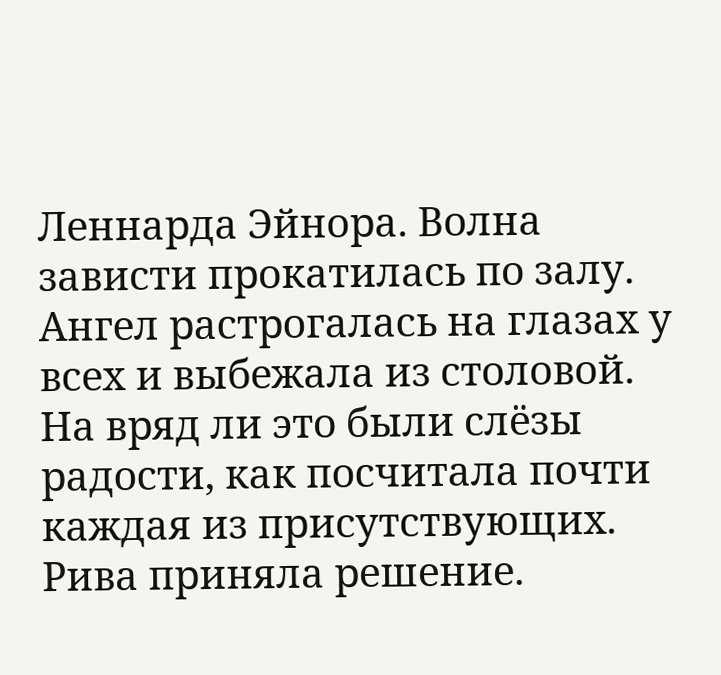Леннарда Эйнора. Волна зависти прокатилась по залу. Ангел растрогалась на глазах у всех и выбежала из столовой. На вряд ли это были слёзы радости, как посчитала почти каждая из присутствующих. Рива приняла решение.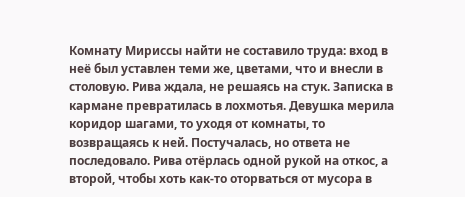Комнату Мириссы найти не составило труда: вход в неё был уставлен теми же, цветами, что и внесли в столовую. Рива ждала, не решаясь на стук. Записка в кармане превратилась в лохмотья. Девушка мерила коридор шагами, то уходя от комнаты, то возвращаясь к ней. Постучалась, но ответа не последовало. Рива отёрлась одной рукой на откос, а второй, чтобы хоть как-то оторваться от мусора в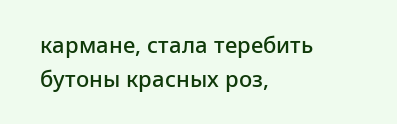кармане, стала теребить бутоны красных роз,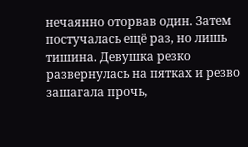нечаянно оторвав один. Затем постучалась ещё раз, но лишь тишина. Девушка резко развернулась на пятках и резво зашагала прочь,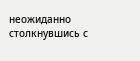неожиданно столкнувшись с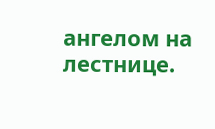ангелом на лестнице.